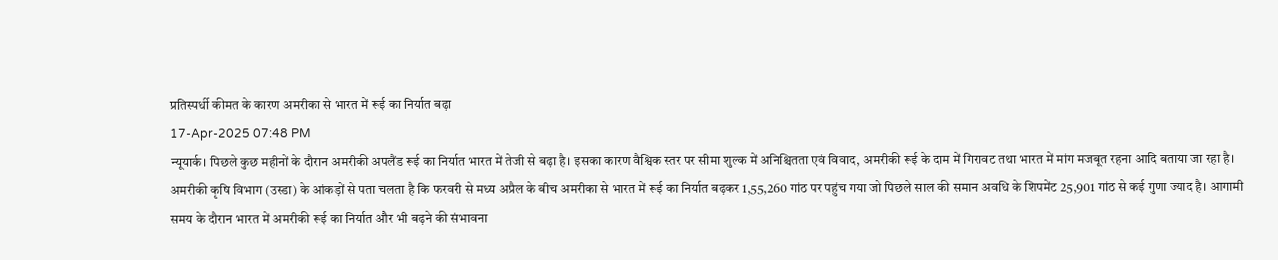प्रतिस्पर्धी कीमत के कारण अमरीका से भारत में रूई का निर्यात बढ़ा
17-Apr-2025 07:48 PM
न्यूयार्क। पिछले कुछ महीनों के दौरान अमरीकी अपलैंड रूई का निर्यात भारत में तेजी से बढ़ा है। इसका कारण वैश्विक स्तर पर सीमा शुल्क में अनिश्चितता एवं विवाद, अमरीकी रूई के दाम में गिरावट तथा भारत में मांग मजबूत रहना आदि बताया जा रहा है।
अमरीकी कृषि विभाग (उस्डा) के आंकड़ों से पता चलता है कि फरवरी से मध्य अप्रैल के बीच अमरीका से भारत में रूई का निर्यात बढ़कर 1,55,260 गांठ पर पहुंच गया जो पिछले साल की समान अवधि के शिपमेंट 25,901 गांठ से कई गुणा ज्याद है। आगामी समय के दौरान भारत में अमरीकी रूई का निर्यात और भी बढ़ने की संभावना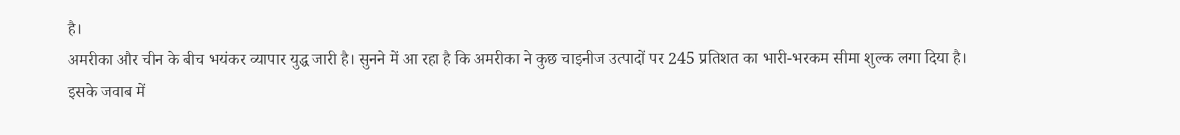है।
अमरीका और चीन के बीच भयंकर व्यापार युद्ध जारी है। सुनने में आ रहा है कि अमरीका ने कुछ चाइनीज उत्पादों पर 245 प्रतिशत का भारी-भरकम सीमा शुल्क लगा दिया है।
इसके जवाब में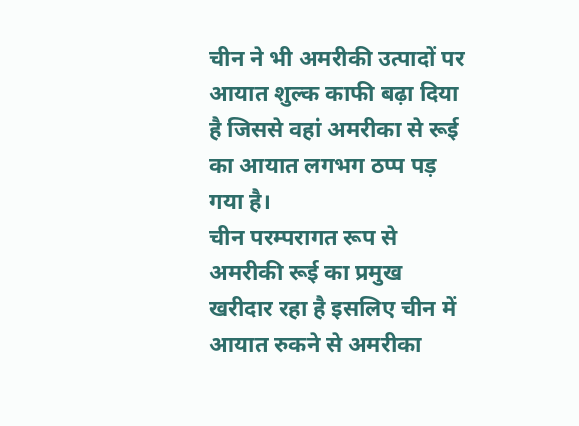चीन ने भी अमरीकी उत्पादों पर आयात शुल्क काफी बढ़ा दिया है जिससे वहां अमरीका से रूई का आयात लगभग ठप्प पड़ गया है।
चीन परम्परागत रूप से अमरीकी रूई का प्रमुख खरीदार रहा है इसलिए चीन में आयात रुकने से अमरीका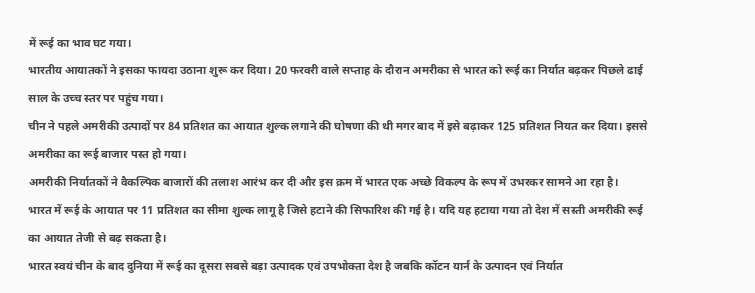में रूई का भाव घट गया।
भारतीय आयातकों ने इसका फायदा उठाना शुरू कर दिया। 20 फरवरी वाले सप्ताह के दौरान अमरीका से भारत को रूई का निर्यात बढ़कर पिछले ढाई साल के उच्च स्तर पर पहुंच गया।
चीन ने पहले अमरीकी उत्पादों पर 84 प्रतिशत का आयात शुल्क लगाने की घोषणा की थी मगर बाद में इसे बढ़ाकर 125 प्रतिशत नियत कर दिया। इससे अमरीका का रूई बाजार पस्त हो गया।
अमरीकी निर्यातकों ने वैकल्पिक बाजारों की तलाश आरंभ कर दी और इस क्रम में भारत एक अच्छे विकल्प के रूप में उभरकर सामने आ रहा है।
भारत में रूई के आयात पर 11 प्रतिशत का सीमा शुल्क लागू है जिसे हटाने की सिफारिश की गई है। यदि यह हटाया गया तो देश में सस्ती अमरीकी रूई का आयात तेजी से बढ़ सकता है।
भारत स्वयं चीन के बाद दुनिया में रूई का दूसरा सबसे बड़ा उत्पादक एवं उपभोक्ता देश है जबकि कॉटन यार्न के उत्पादन एवं निर्यात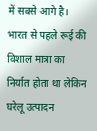में सबसे आगे है।
भारत से पहले रूई की विशाल मात्रा का निर्यात होता था लेकिन घरेलू उत्पादन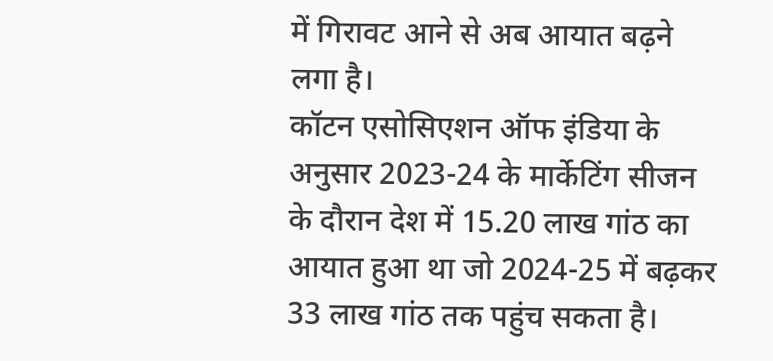में गिरावट आने से अब आयात बढ़ने लगा है।
कॉटन एसोसिएशन ऑफ इंडिया के अनुसार 2023-24 के मार्केटिंग सीजन के दौरान देश में 15.20 लाख गांठ का आयात हुआ था जो 2024-25 में बढ़कर 33 लाख गांठ तक पहुंच सकता है।